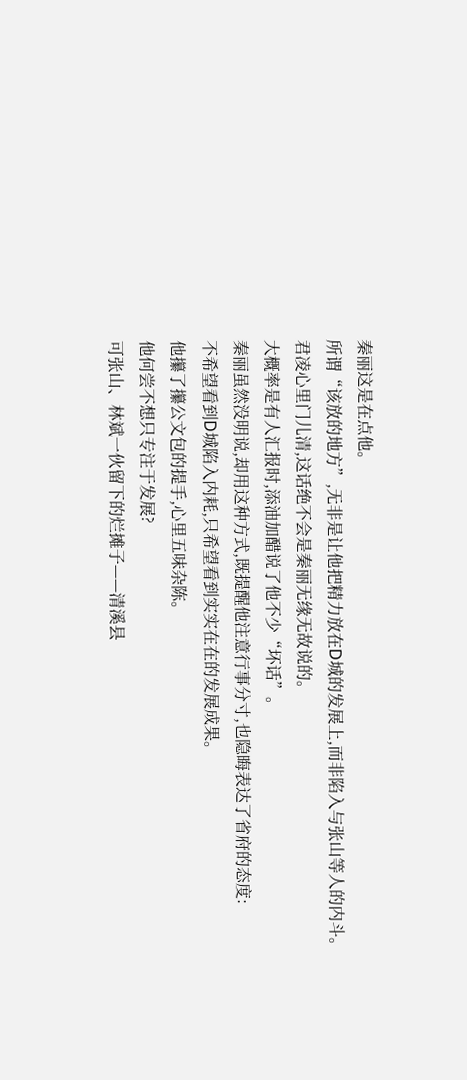秦丽这是在点他。
所谓“该放的地方”,无非是让他把精力放在D城的发展上,而非陷入与张山等人的内斗。
君凌心里门儿清,这话绝不会是秦丽无缘无故说的。
大概率是有人汇报时,添油加醋说了他不少“坏话”。
秦丽虽然没明说,却用这种方式,既提醒他注意行事分寸,也隐晦表达了省府的态度:
不希望看到D城陷入内耗,只希望看到实实在在的发展成果。
他攥了攥公文包的提手,心里五味杂陈。
他何尝不想只专注于发展?
可张山、林斌一伙留下的烂摊子——清溪县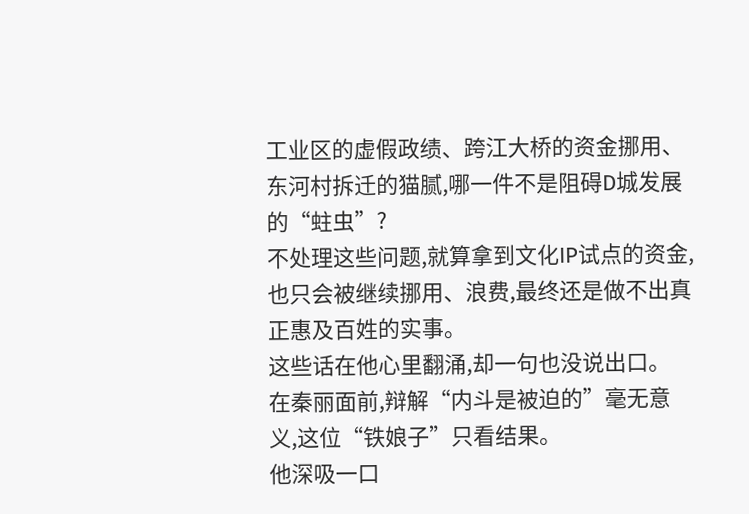工业区的虚假政绩、跨江大桥的资金挪用、东河村拆迁的猫腻,哪一件不是阻碍D城发展的“蛀虫”?
不处理这些问题,就算拿到文化IP试点的资金,也只会被继续挪用、浪费,最终还是做不出真正惠及百姓的实事。
这些话在他心里翻涌,却一句也没说出口。
在秦丽面前,辩解“内斗是被迫的”毫无意义,这位“铁娘子”只看结果。
他深吸一口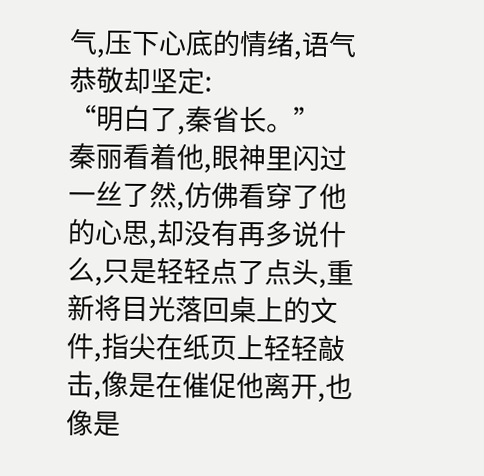气,压下心底的情绪,语气恭敬却坚定:
“明白了,秦省长。”
秦丽看着他,眼神里闪过一丝了然,仿佛看穿了他的心思,却没有再多说什么,只是轻轻点了点头,重新将目光落回桌上的文件,指尖在纸页上轻轻敲击,像是在催促他离开,也像是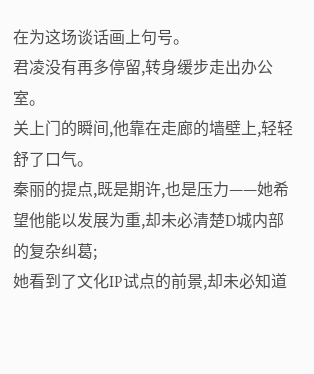在为这场谈话画上句号。
君凌没有再多停留,转身缓步走出办公室。
关上门的瞬间,他靠在走廊的墙壁上,轻轻舒了口气。
秦丽的提点,既是期许,也是压力——她希望他能以发展为重,却未必清楚D城内部的复杂纠葛;
她看到了文化IP试点的前景,却未必知道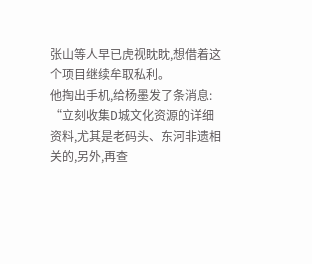张山等人早已虎视眈眈,想借着这个项目继续牟取私利。
他掏出手机,给杨墨发了条消息:
“立刻收集D城文化资源的详细资料,尤其是老码头、东河非遗相关的,另外,再查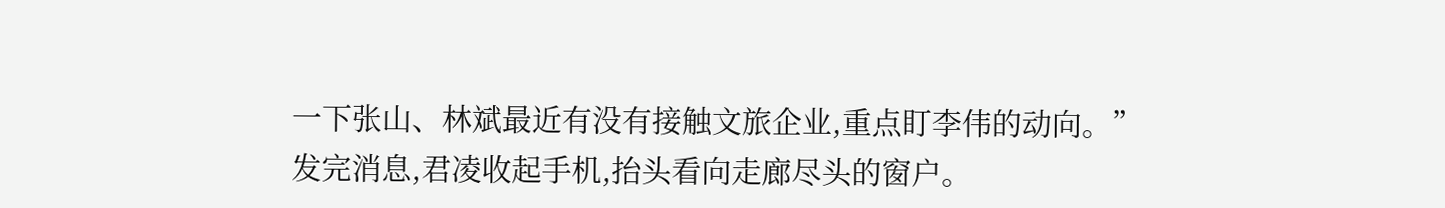一下张山、林斌最近有没有接触文旅企业,重点盯李伟的动向。”
发完消息,君凌收起手机,抬头看向走廊尽头的窗户。